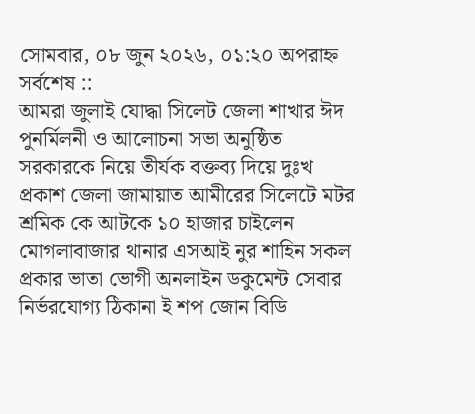সোমবার, ০৮ জুন ২০২৬, ০১:২০ অপরাহ্ন
সর্বশেষ ::
আমরা জুলাই যোদ্ধা সিলেট জেলা শাখার ঈদ পুনর্মিলনী ও আলোচনা সভা অনুষ্ঠিত সরকারকে নিয়ে তীর্যক বক্তব্য দিয়ে দুঃখ প্রকাশ জেলা জামায়াত আমীরের সিলেটে মটর শ্রমিক কে আটকে ১০ হাজার চাইলেন মোগলাবাজার থানার এসআই নুর শাহিন সকল প্রকার ভাতা ভোগী অনলাইন ডকুমেন্ট সেবার নির্ভরযোগ্য ঠিকানা ই শপ জোন বিডি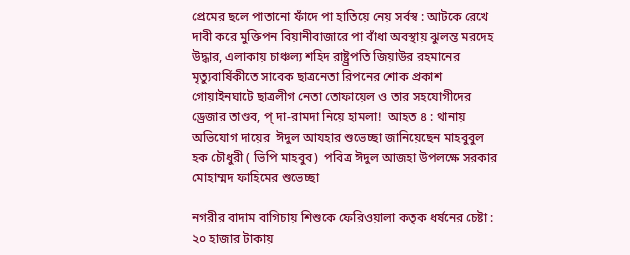প্রেমের ছলে পাতানো ফাঁদে পা হাতিয়ে নেয় সর্বস্ব : আটকে রেখে দাবী করে মুক্তিপন বিয়ানীবাজারে পা বাঁধা অবস্থায় ঝুলন্ত মরদেহ উদ্ধার, এলাকায় চাঞ্চল্য শহিদ রাষ্ট্র্রপতি জিয়াউর রহমানের মৃত্যুবার্ষিকীতে সাবেক ছাত্রনেতা রিপনের শোক প্রকাশ গোয়াইনঘাটে ছাত্রলীগ নেতা তোফায়েল ও তার সহযোগীদের ড্রেজার তাণ্ডব, প্ দা-রামদা নিয়ে হামলা!  আহত ৪ : থানায় অভিযোগ দায়ের  ঈদুল আযহার শুভেচ্ছা জানিয়েছেন মাহবুবুল হক চৌধুরী ( ভিপি মাহবুব)  পবিত্র ঈদুল আজহা উপলক্ষে সরকার মোহাম্মদ ফাহিমের শুভেচ্ছা

নগরীর বাদাম বাগিচায় শিশুকে ফেরিওয়ালা কতৃক ধর্ষনের চেষ্টা : ২০ হাজার টাকায়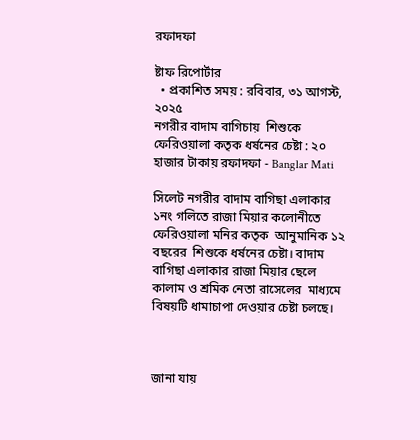রফাদফা

ষ্টাফ রিপোর্টার
  • প্রকাশিত সময় : রবিবার, ৩১ আগস্ট, ২০২৫
নগরীর বাদাম বাগিচায়  শিশুকে ফেরিওয়ালা কতৃক ধর্ষনের চেষ্টা : ২০ হাজার টাকায় রফাদফা - Banglar Mati

সিলেট নগরীর বাদাম বাগিছা এলাকার  ১নং গলিতে রাজা মিয়ার কলোনীতে ফেরিওয়ালা মনির কতৃক  আনুমানিক ১২ বছরের  শিশুকে ধর্ষনের চেষ্টা। বাদাম বাগিছা এলাকার রাজা মিয়ার ছেলে কালাম ও শ্রমিক নেতা রাসেলের  মাধ্যমে বিষয়টি ধামাচাপা দেওয়ার চেষ্টা চলছে।



জানা যায়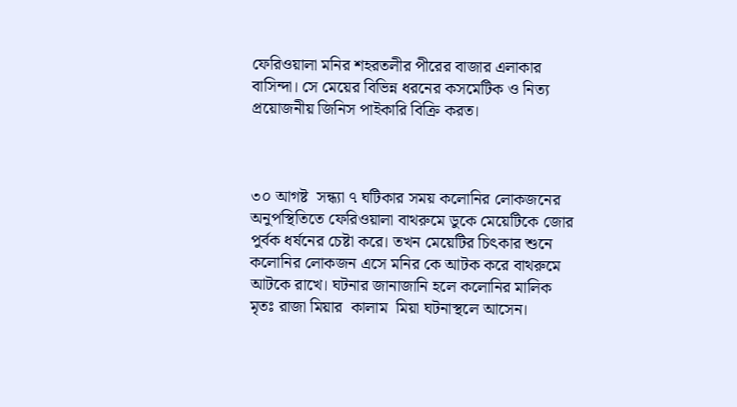ফেরিওয়ালা মনির শহরতলীর পীরের বাজার এলাকার বাসিন্দা। সে মেয়ের বিভিন্ন ধরনের কসমেটিক ও নিত্য প্রয়োজনীয় জিনিস পাইকারি বিক্রি করত।



৩০ আগষ্ট  সন্ধ্যা ৭ ঘটিকার সময় কলোনির লোকজনের  অনুপস্থিতিতে ফেরিওয়ালা বাথরুমে ডুকে মেয়েটিকে জোর পুর্বক ধর্ষনের চেষ্টা করে। তখন মেয়েটির চিৎকার শুনে কলোনির লোকজন এসে মনির কে আটক করে বাথরুমে আটকে রাখে। ঘটনার জানাজানি হলে কলোনির মালিক মৃতঃ রাজা মিয়ার  কালাম  মিয়া ঘটনাস্থলে আসেন।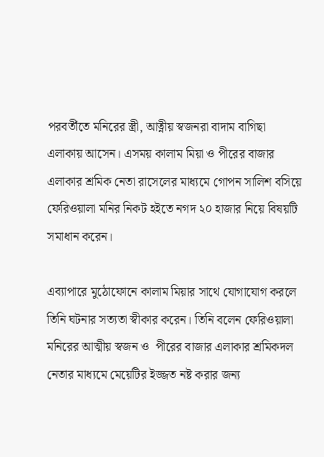পরবর্তীতে মনিরের স্ত্রী, আত্নীয় স্বজনরা বাদাম বাগিছা এলাকায় আসেন। এসময় কালাম মিয়া ও পীরের বাজার এলাকার শ্রমিক নেতা রাসেলের মাধ্যমে গোপন সালিশ বসিয়ে  ফেরিওয়ালা মনির নিকট হইতে নগদ ২০ হাজার নিয়ে বিষয়টি সমাধান করেন।

এব্যাপারে মুঠোফোনে কালাম মিয়ার সাথে যোগাযোগ করলে তিনি ঘটনার সত্যতা স্বীকার করেন। তিনি বলেন ফেরিওয়ালা মনিরের আত্মীয় স্বজন ও  পীরের বাজার এলাকার শ্রমিকদল নেতার মাধ্যমে মেয়েটির ইজ্জত নষ্ট করার জন্য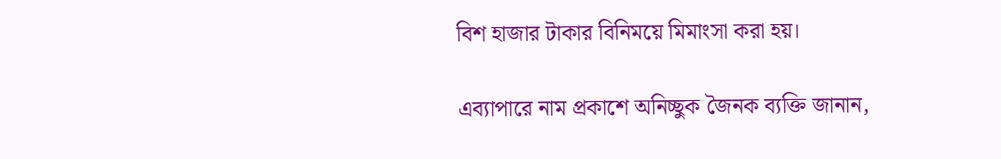বিশ হাজার টাকার বিনিময়ে মিমাংসা করা হয়।

এব্যাপারে নাম প্রকাশে অনিচ্ছুক জৈনক ব্যক্তি জানান,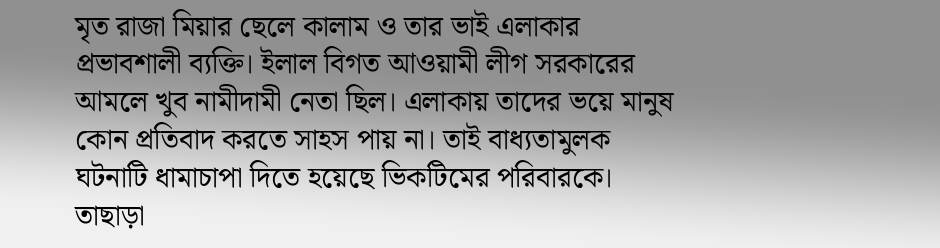মৃত রাজা মিয়ার ছেলে কালাম ও তার ভাই এলাকার প্রভাবশালী ব্যক্তি। ইলাল বিগত আওয়ামী লীগ সরকারের আমলে খুব নামীদামী নেতা ছিল। এলাকায় তাদের ভয়ে মানুষ কোন প্রতিবাদ করতে সাহস পায় না। তাই বাধ্যতামুলক ঘটনাটি ধামাচাপা দিতে হয়েছে ভিকটিমের পরিবারকে। তাছাড়া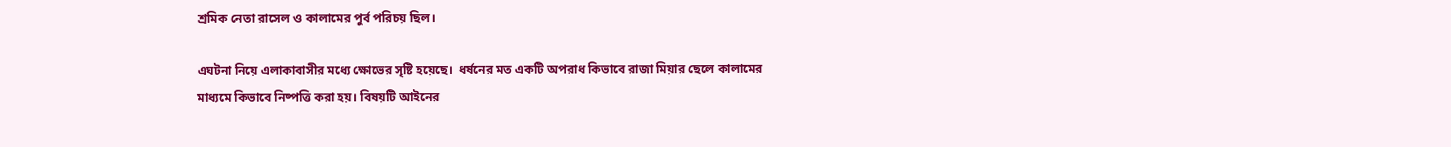শ্রমিক নেতা রাসেল ও কালামের পুর্ব পরিচয় ছিল।

এঘটনা নিয়ে এলাকাবাসীর মধ্যে ক্ষোভের সৃষ্টি হয়েছে।  ধর্ষনের মত একটি অপরাধ কিভাবে রাজা মিয়ার ছেলে কালামের মাধ্যমে কিভাবে নিষ্পত্তি করা হয়। বিষয়টি আইনের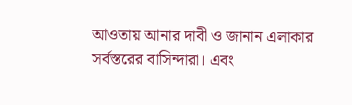আওতায় আনার দাবী ও জানান এলাকার সর্বস্তরের বাসিন্দারা। এবং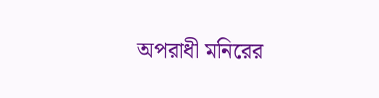অপরাধী মনিরের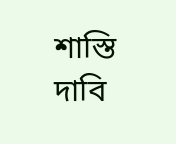শাস্তি দাবি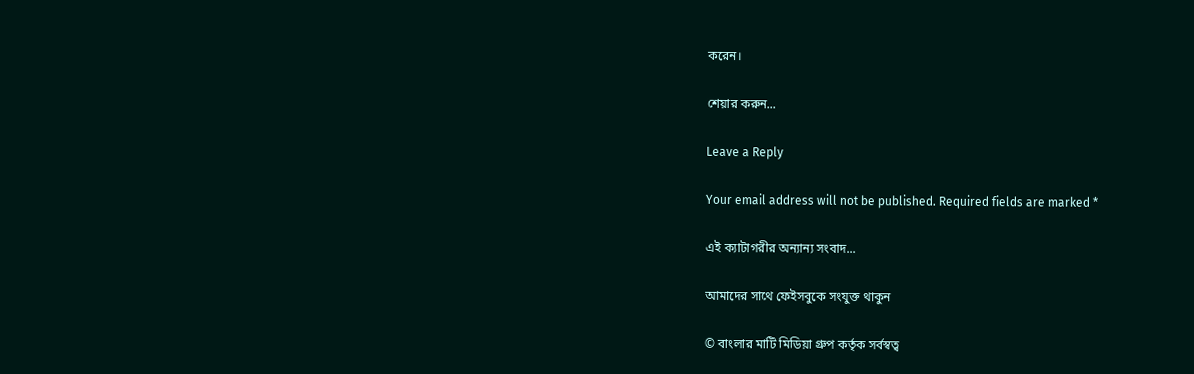করেন।

শেয়ার করুন...

Leave a Reply

Your email address will not be published. Required fields are marked *

এই ক্যাটাগরীর অন্যান্য সংবাদ...

আমাদের সাথে ফেইসবুকে সংযুক্ত থাকুন

© বাংলার মাটি মিডিয়া গ্রুপ কর্তৃক সর্বস্বত্ব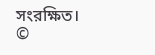সংরক্ষিত। ©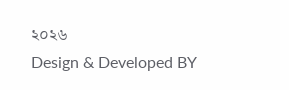২০২৬
Design & Developed BY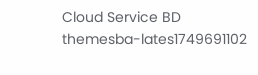Cloud Service BD
themesba-lates1749691102